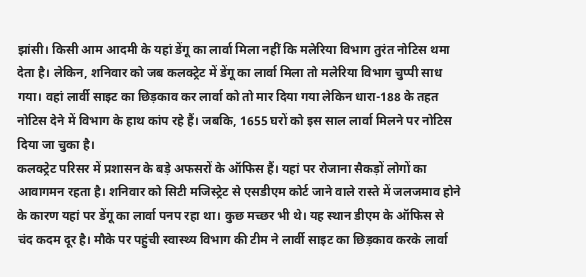झांसी। किसी आम आदमी के यहां डेंगू का लार्वा मिला नहीं कि मलेरिया विभाग तुरंत नोटिस थमा देता है। लेकिन, शनिवार को जब कलक्ट्रेट में डेंगू का लार्वा मिला तो मलेरिया विभाग चुप्पी साध गया। वहां लार्वी साइट का छिड़काव कर लार्वा को तो मार दिया गया लेकिन धारा-188 के तहत नोटिस देने में विभाग के हाथ कांप रहे हैं। जबकि, 1655 घरों को इस साल लार्वा मिलने पर नोटिस दिया जा चुका है।
कलक्ट्रेट परिसर में प्रशासन के बड़े अफसरों के ऑफिस हैं। यहां पर रोजाना सैकड़ों लोगों का आवागमन रहता है। शनिवार को सिटी मजिस्ट्रेट से एसडीएम कोर्ट जाने वाले रास्ते में जलजमाव होने के कारण यहां पर डेंगू का लार्वा पनप रहा था। कुछ मच्छर भी थे। यह स्थान डीएम के ऑफिस से चंद कदम दूर है। मौके पर पहुंची स्वास्थ्य विभाग की टीम ने लार्वी साइट का छिड़काव करके लार्वा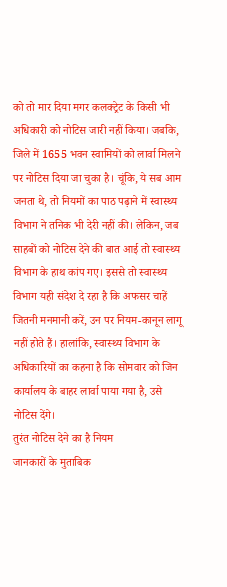को तो मार दिया मगर कलक्ट्रेट के किसी भी अधिकारी को नोटिस जारी नहीं किया। जबकि, जिले में 1655 भवन स्वामियों को लार्वा मिलने पर नोटिस दिया जा चुका है। चूंकि, ये सब आम जनता थे, तो नियमों का पाठ पढ़ाने में स्वास्थ्य विभाग ने तनिक भी देरी नहीं की। लेकिन, जब साहबों को नोटिस देने की बात आई तो स्वास्थ्य विभाग के हाथ कांप गए। इससे तो स्वास्थ्य विभाग यही संदेश दे रहा है कि अफसर चाहें जितनी मनमानी करें, उन पर नियम-कानून लागू नहीं होते हैं। हालांकि, स्वास्थ्य विभाग के अधिकारियों का कहना है कि सोमवार को जिन कार्यालय के बाहर लार्वा पाया गया है, उसे नोटिस देंगे।
तुरंत नोटिस देने का है नियम
जानकारों के मुताबिक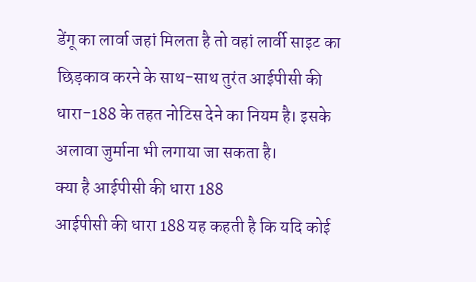डेंगू का लार्वा जहां मिलता है तो वहां लार्वी साइट का छिड़काव करने के साथ-साथ तुरंत आईपीसी की धारा-188 के तहत नोटिस देने का नियम है। इसके अलावा जुर्माना भी लगाया जा सकता है।
क्या है आईपीसी की धारा 188
आईपीसी की धारा 188 यह कहती है कि यदि कोई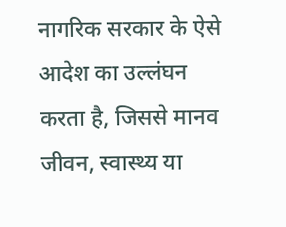नागरिक सरकार के ऐसे आदेश का उल्लंघन करता है, जिससे मानव जीवन, स्वास्थ्य या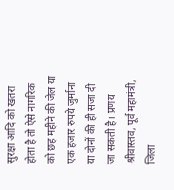सुरक्षा आदि को खतरा होता है तो ऐसे नागरिक को छह महीने की जेल या एक हजार रुपये जुर्माना या दोनों की ही सजा दी जा सकती है। प्रणय श्रीवास्तव, पूर्व महामंत्री, जिला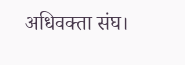अधिवक्ता संघ।